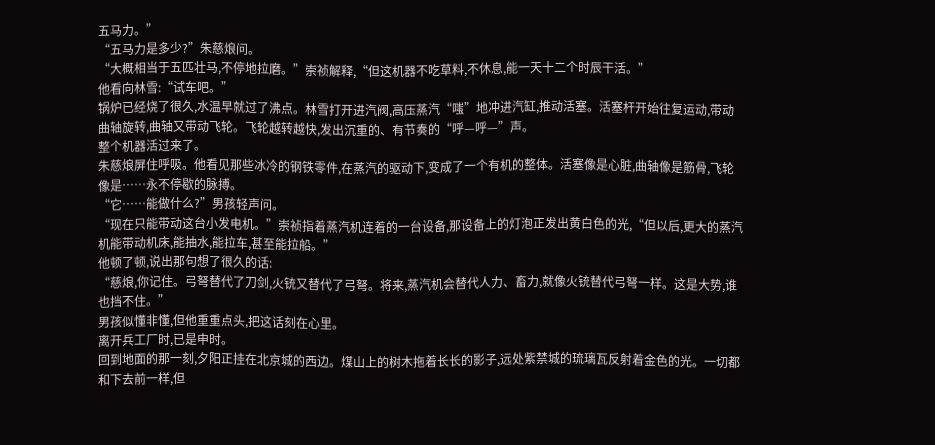五马力。”
“五马力是多少?”朱慈烺问。
“大概相当于五匹壮马,不停地拉磨。”崇祯解释,“但这机器不吃草料,不休息,能一天十二个时辰干活。”
他看向林雪:“试车吧。”
锅炉已经烧了很久,水温早就过了沸点。林雪打开进汽阀,高压蒸汽“嗤”地冲进汽缸,推动活塞。活塞杆开始往复运动,带动曲轴旋转,曲轴又带动飞轮。飞轮越转越快,发出沉重的、有节奏的“呼—呼—”声。
整个机器活过来了。
朱慈烺屏住呼吸。他看见那些冰冷的钢铁零件,在蒸汽的驱动下,变成了一个有机的整体。活塞像是心脏,曲轴像是筋骨,飞轮像是……永不停歇的脉搏。
“它……能做什么?”男孩轻声问。
“现在只能带动这台小发电机。”崇祯指着蒸汽机连着的一台设备,那设备上的灯泡正发出黄白色的光,“但以后,更大的蒸汽机能带动机床,能抽水,能拉车,甚至能拉船。”
他顿了顿,说出那句想了很久的话:
“慈烺,你记住。弓弩替代了刀剑,火铳又替代了弓弩。将来,蒸汽机会替代人力、畜力,就像火铳替代弓弩一样。这是大势,谁也挡不住。”
男孩似懂非懂,但他重重点头,把这话刻在心里。
离开兵工厂时,已是申时。
回到地面的那一刻,夕阳正挂在北京城的西边。煤山上的树木拖着长长的影子,远处紫禁城的琉璃瓦反射着金色的光。一切都和下去前一样,但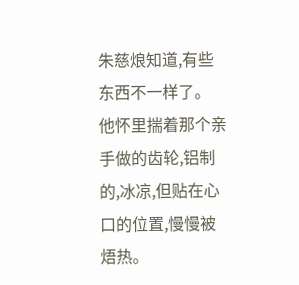朱慈烺知道,有些东西不一样了。
他怀里揣着那个亲手做的齿轮,铝制的,冰凉,但贴在心口的位置,慢慢被焐热。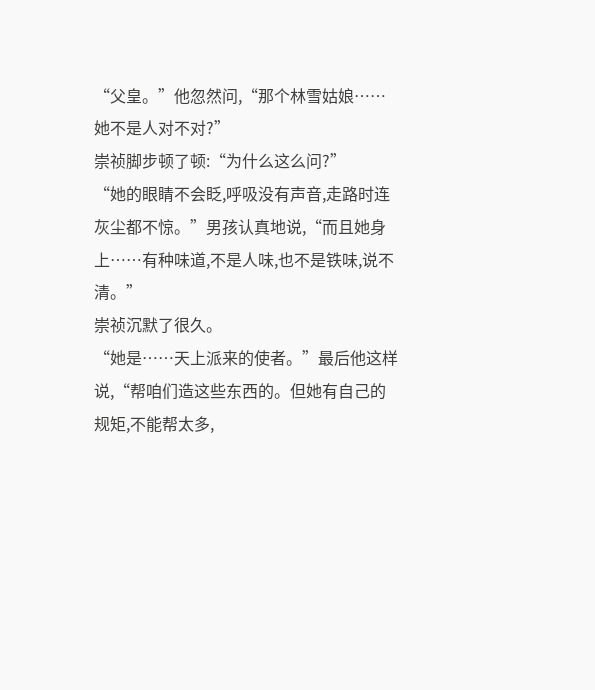“父皇。”他忽然问,“那个林雪姑娘……她不是人对不对?”
崇祯脚步顿了顿:“为什么这么问?”
“她的眼睛不会眨,呼吸没有声音,走路时连灰尘都不惊。”男孩认真地说,“而且她身上……有种味道,不是人味,也不是铁味,说不清。”
崇祯沉默了很久。
“她是……天上派来的使者。”最后他这样说,“帮咱们造这些东西的。但她有自己的规矩,不能帮太多,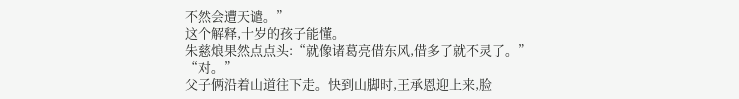不然会遭天谴。”
这个解释,十岁的孩子能懂。
朱慈烺果然点点头:“就像诸葛亮借东风,借多了就不灵了。”
“对。”
父子俩沿着山道往下走。快到山脚时,王承恩迎上来,脸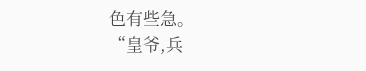色有些急。
“皇爷,兵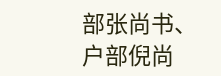部张尚书、户部倪尚